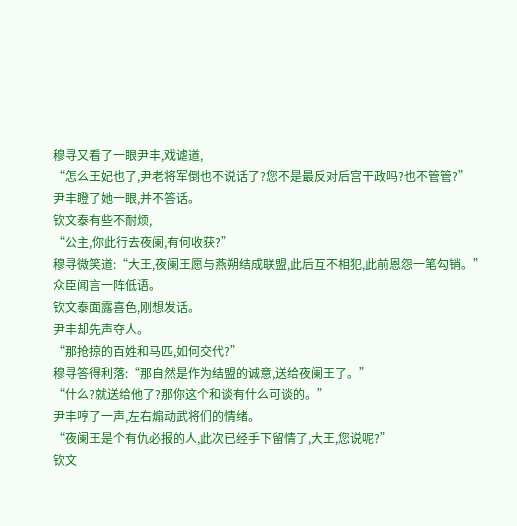穆寻又看了一眼尹丰,戏谑道,
“怎么王妃也了,尹老将军倒也不说话了?您不是最反对后宫干政吗?也不管管?”
尹丰瞪了她一眼,并不答话。
钦文泰有些不耐烦,
“公主,你此行去夜阑,有何收获?”
穆寻微笑道:“大王,夜阑王愿与燕朔结成联盟,此后互不相犯,此前恩怨一笔勾销。”
众臣闻言一阵低语。
钦文泰面露喜色,刚想发话。
尹丰却先声夺人。
“那抢掠的百姓和马匹,如何交代?”
穆寻答得利落:“那自然是作为结盟的诚意,送给夜阑王了。”
“什么?就送给他了?那你这个和谈有什么可谈的。”
尹丰哼了一声,左右煽动武将们的情绪。
“夜阑王是个有仇必报的人,此次已经手下留情了,大王,您说呢?”
钦文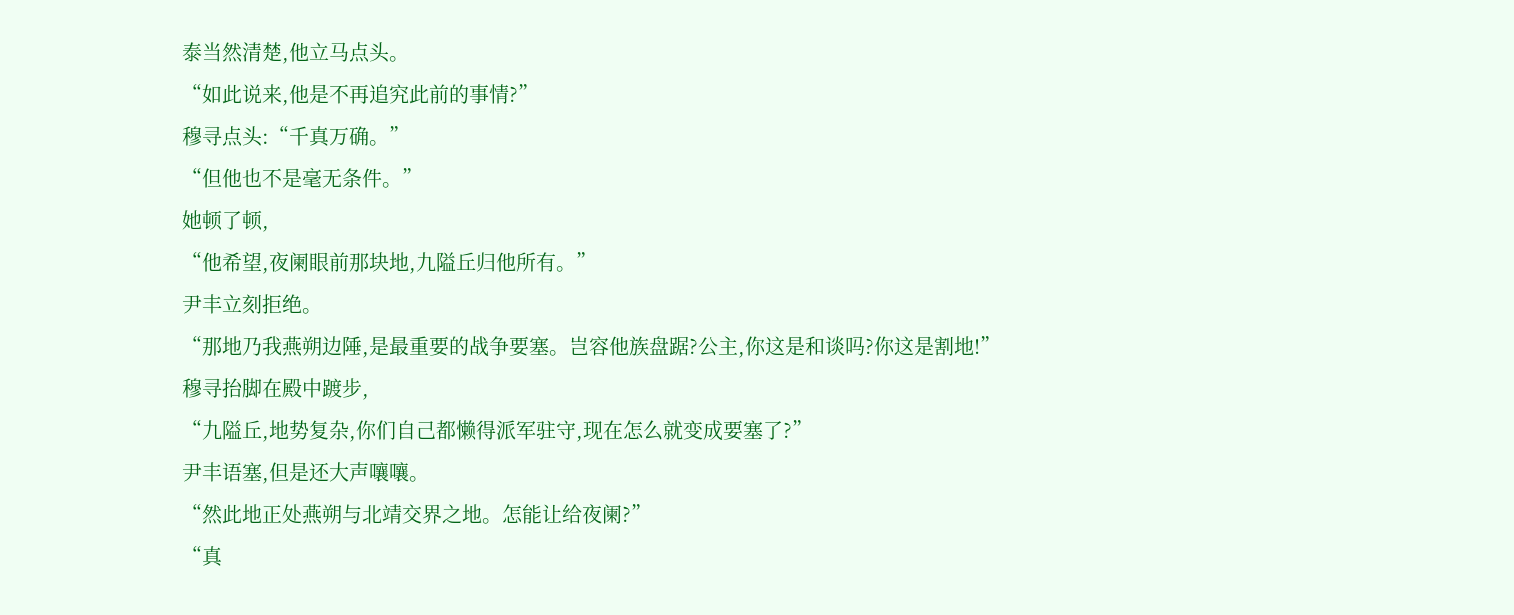泰当然清楚,他立马点头。
“如此说来,他是不再追究此前的事情?”
穆寻点头:“千真万确。”
“但他也不是毫无条件。”
她顿了顿,
“他希望,夜阑眼前那块地,九隘丘归他所有。”
尹丰立刻拒绝。
“那地乃我燕朔边陲,是最重要的战争要塞。岂容他族盘踞?公主,你这是和谈吗?你这是割地!”
穆寻抬脚在殿中踱步,
“九隘丘,地势复杂,你们自己都懒得派军驻守,现在怎么就变成要塞了?”
尹丰语塞,但是还大声嚷嚷。
“然此地正处燕朔与北靖交界之地。怎能让给夜阑?”
“真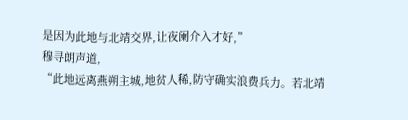是因为此地与北靖交界,让夜阑介入才好,”
穆寻朗声道,
“此地远离燕朔主城,地贫人稀,防守确实浪费兵力。若北靖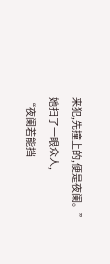来犯,先撞上的,便是夜阑。”
她扫了一眼众人,
“夜阑若能挡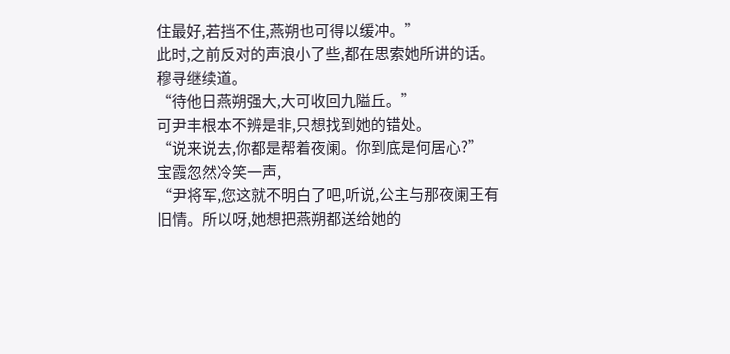住最好,若挡不住,燕朔也可得以缓冲。”
此时,之前反对的声浪小了些,都在思索她所讲的话。
穆寻继续道。
“待他日燕朔强大,大可收回九隘丘。”
可尹丰根本不辨是非,只想找到她的错处。
“说来说去,你都是帮着夜阑。你到底是何居心?”
宝霞忽然冷笑一声,
“尹将军,您这就不明白了吧,听说,公主与那夜阑王有旧情。所以呀,她想把燕朔都送给她的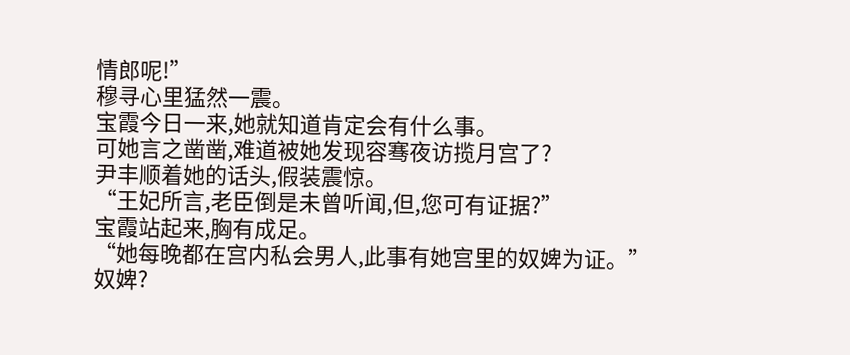情郎呢!”
穆寻心里猛然一震。
宝霞今日一来,她就知道肯定会有什么事。
可她言之凿凿,难道被她发现容骞夜访揽月宫了?
尹丰顺着她的话头,假装震惊。
“王妃所言,老臣倒是未曾听闻,但,您可有证据?”
宝霞站起来,胸有成足。
“她每晚都在宫内私会男人,此事有她宫里的奴婢为证。”
奴婢?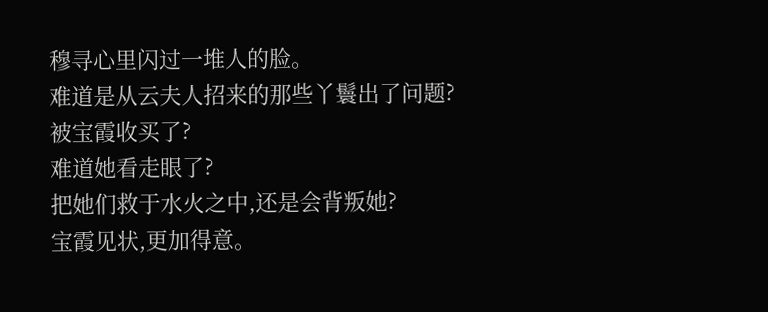穆寻心里闪过一堆人的脸。
难道是从云夫人招来的那些丫鬟出了问题?
被宝霞收买了?
难道她看走眼了?
把她们救于水火之中,还是会背叛她?
宝霞见状,更加得意。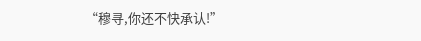“穆寻,你还不快承认!”